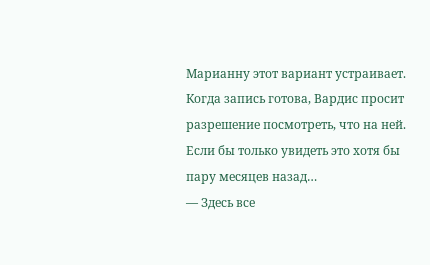Марианну этот вариант устраивает. Когда запись готова, Вардис просит разрешение посмотреть, что на ней. Если бы только увидеть это хотя бы пару месяцев назад…
— Здесь все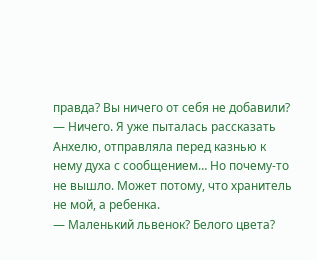правда? Вы ничего от себя не добавили?
— Ничего. Я уже пыталась рассказать Анхелю, отправляла перед казнью к нему духа с сообщением… Но почему-то не вышло. Может потому, что хранитель не мой, а ребенка.
— Маленький львенок? Белого цвета?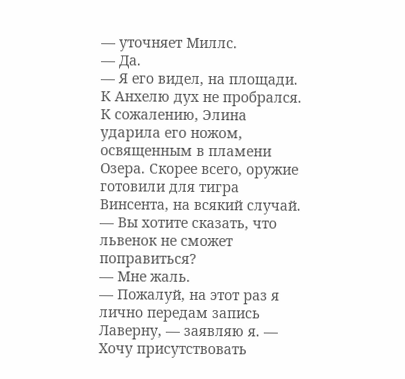— уточняет Миллс.
— Да.
— Я его видел, на площади. К Анхелю дух не пробрался. К сожалению, Элина ударила его ножом, освященным в пламени Озера. Скорее всего, оружие готовили для тигра Винсента, на всякий случай.
— Вы хотите сказать, что львенок не сможет поправиться?
— Мне жаль.
— Пожалуй, на этот раз я лично передам запись Лаверну, — заявляю я. — Хочу присутствовать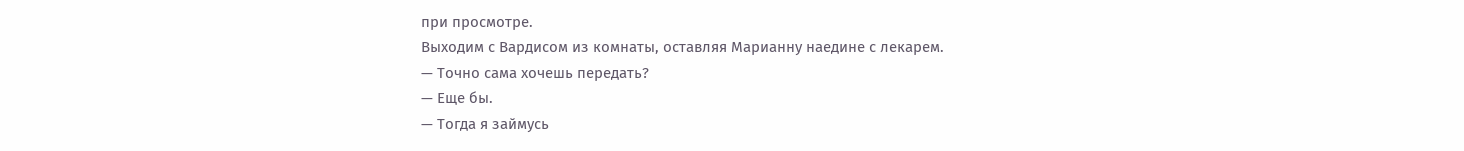при просмотре.
Выходим с Вардисом из комнаты, оставляя Марианну наедине с лекарем.
— Точно сама хочешь передать?
— Еще бы.
— Тогда я займусь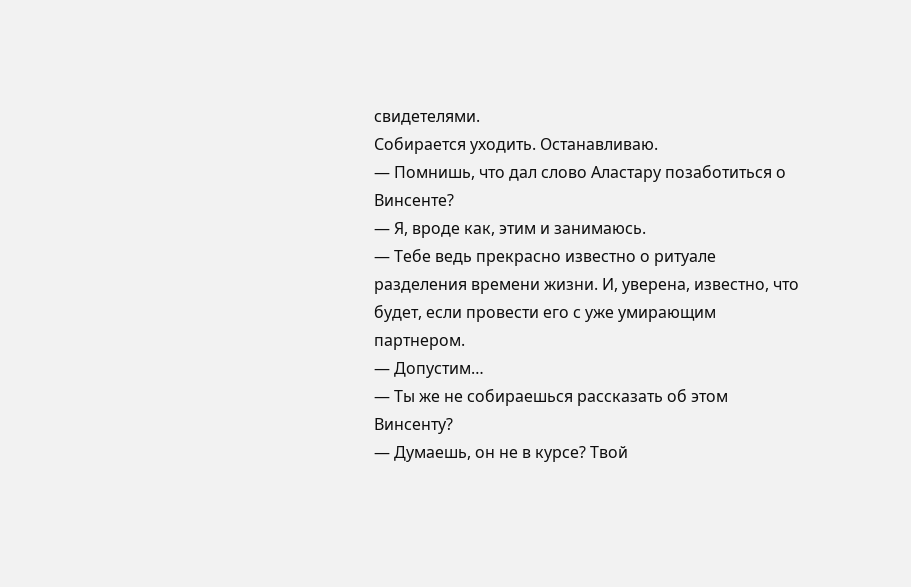свидетелями.
Собирается уходить. Останавливаю.
— Помнишь, что дал слово Аластару позаботиться о Винсенте?
— Я, вроде как, этим и занимаюсь.
— Тебе ведь прекрасно известно о ритуале разделения времени жизни. И, уверена, известно, что будет, если провести его с уже умирающим партнером.
— Допустим…
— Ты же не собираешься рассказать об этом Винсенту?
— Думаешь, он не в курсе? Твой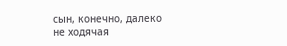сын, конечно, далеко не ходячая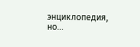энциклопедия, но…